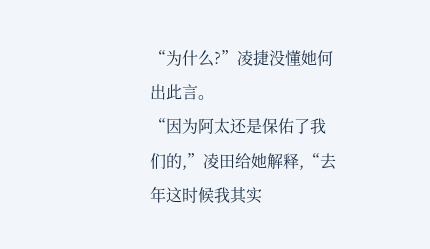“为什么?”凌捷没懂她何出此言。
“因为阿太还是保佑了我们的,”凌田给她解释,“去年这时候我其实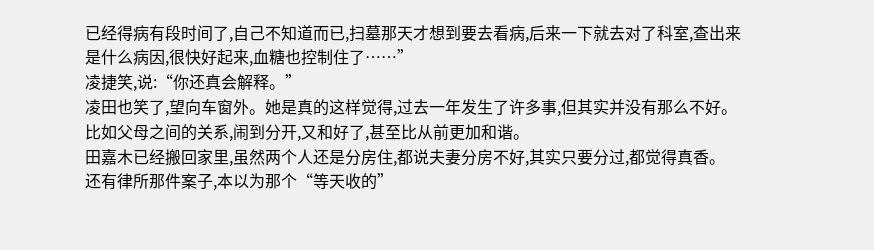已经得病有段时间了,自己不知道而已,扫墓那天才想到要去看病,后来一下就去对了科室,查出来是什么病因,很快好起来,血糖也控制住了……”
凌捷笑,说:“你还真会解释。”
凌田也笑了,望向车窗外。她是真的这样觉得,过去一年发生了许多事,但其实并没有那么不好。
比如父母之间的关系,闹到分开,又和好了,甚至比从前更加和谐。
田嘉木已经搬回家里,虽然两个人还是分房住,都说夫妻分房不好,其实只要分过,都觉得真香。
还有律所那件案子,本以为那个“等天收的”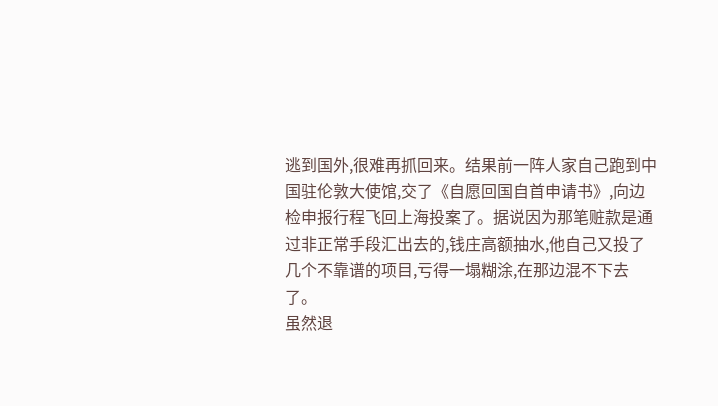逃到国外,很难再抓回来。结果前一阵人家自己跑到中国驻伦敦大使馆,交了《自愿回国自首申请书》,向边检申报行程飞回上海投案了。据说因为那笔赃款是通过非正常手段汇出去的,钱庄高额抽水,他自己又投了几个不靠谱的项目,亏得一塌糊涂,在那边混不下去了。
虽然退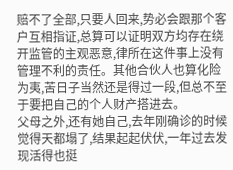赔不了全部,只要人回来,势必会跟那个客户互相指证,总算可以证明双方均存在绕开监管的主观恶意,律所在这件事上没有管理不利的责任。其他合伙人也算化险为夷,苦日子当然还是得过一段,但总不至于要把自己的个人财产搭进去。
父母之外,还有她自己,去年刚确诊的时候觉得天都塌了,结果起起伏伏,一年过去发现活得也挺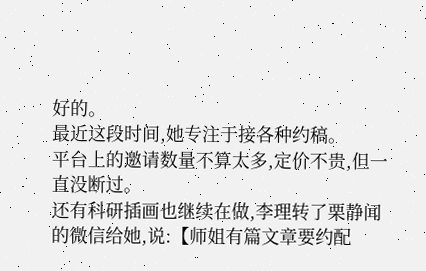好的。
最近这段时间,她专注于接各种约稿。
平台上的邀请数量不算太多,定价不贵,但一直没断过。
还有科研插画也继续在做,李理转了栗静闻的微信给她,说:【师姐有篇文章要约配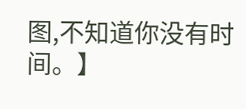图,不知道你没有时间。】